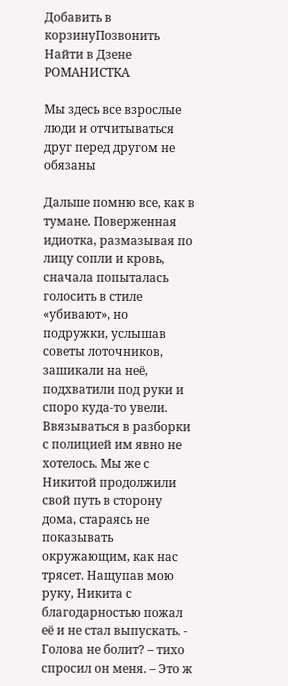Добавить в корзинуПозвонить
Найти в Дзене
РОМАНИСТКА

Мы здесь все взрослые люди и отчитываться друг перед другом не обязаны

Дальше помню все, как в тумане. Поверженная идиотка, размазывая по лицу сопли и кровь, сначала попыталась голосить в стиле «убивают», но подружки, услышав советы лоточников, зашикали на неё, подхватили под руки и споро куда-то увели. Ввязываться в разборки с полицией им явно не хотелось. Мы же с Никитой продолжили свой путь в сторону дома, стараясь не показывать окружающим, как нас трясет. Нащупав мою руку, Никита с благодарностью пожал её и не стал выпускать. - Голова не болит? – тихо спросил он меня. – Это ж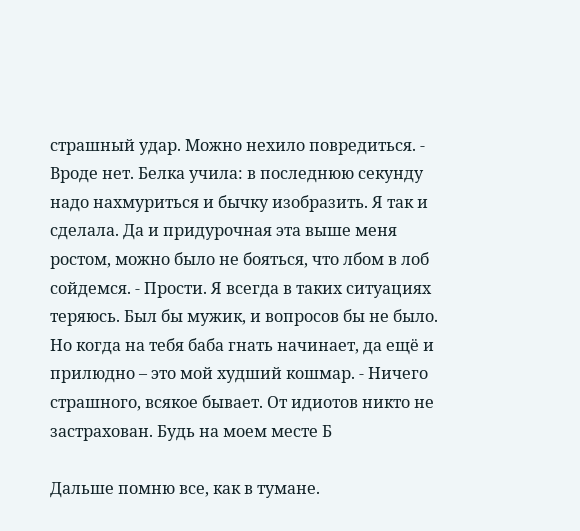страшный удар. Можно нехило повредиться. - Вроде нет. Белка учила: в последнюю секунду надо нахмуриться и бычку изобразить. Я так и сделала. Да и придурочная эта выше меня ростом, можно было не бояться, что лбом в лоб сойдемся. - Прости. Я всегда в таких ситуациях теряюсь. Был бы мужик, и вопросов бы не было. Но когда на тебя баба гнать начинает, да ещё и прилюдно – это мой худший кошмар. - Ничего страшного, всякое бывает. От идиотов никто не застрахован. Будь на моем месте Б

Дальше помню все, как в тумане.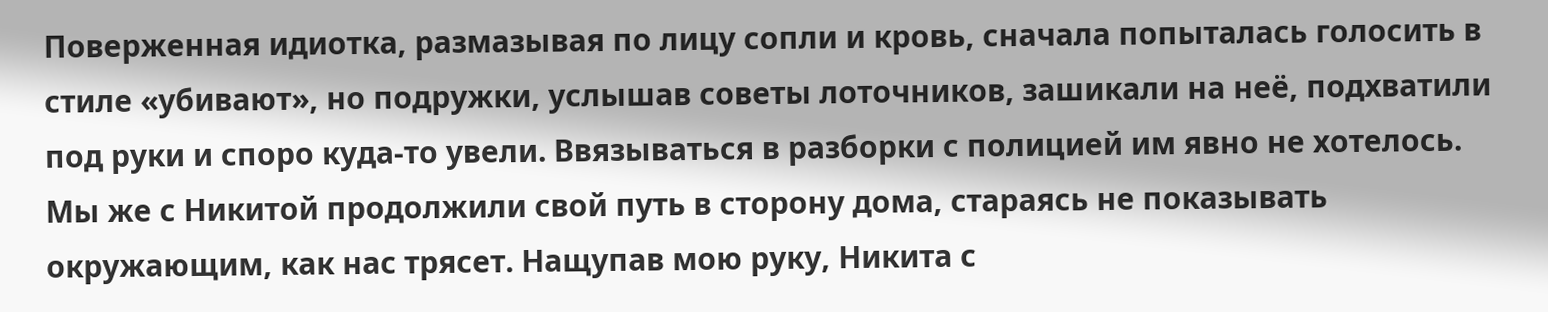Поверженная идиотка, размазывая по лицу сопли и кровь, сначала попыталась голосить в стиле «убивают», но подружки, услышав советы лоточников, зашикали на неё, подхватили под руки и споро куда-то увели. Ввязываться в разборки с полицией им явно не хотелось. Мы же с Никитой продолжили свой путь в сторону дома, стараясь не показывать окружающим, как нас трясет. Нащупав мою руку, Никита с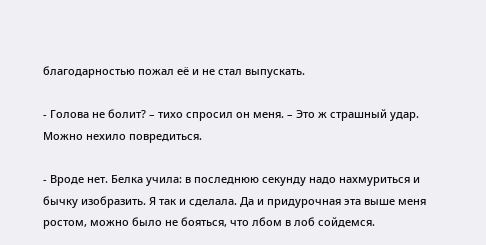благодарностью пожал её и не стал выпускать.

- Голова не болит? – тихо спросил он меня. – Это ж страшный удар. Можно нехило повредиться.

- Вроде нет. Белка учила: в последнюю секунду надо нахмуриться и бычку изобразить. Я так и сделала. Да и придурочная эта выше меня ростом, можно было не бояться, что лбом в лоб сойдемся.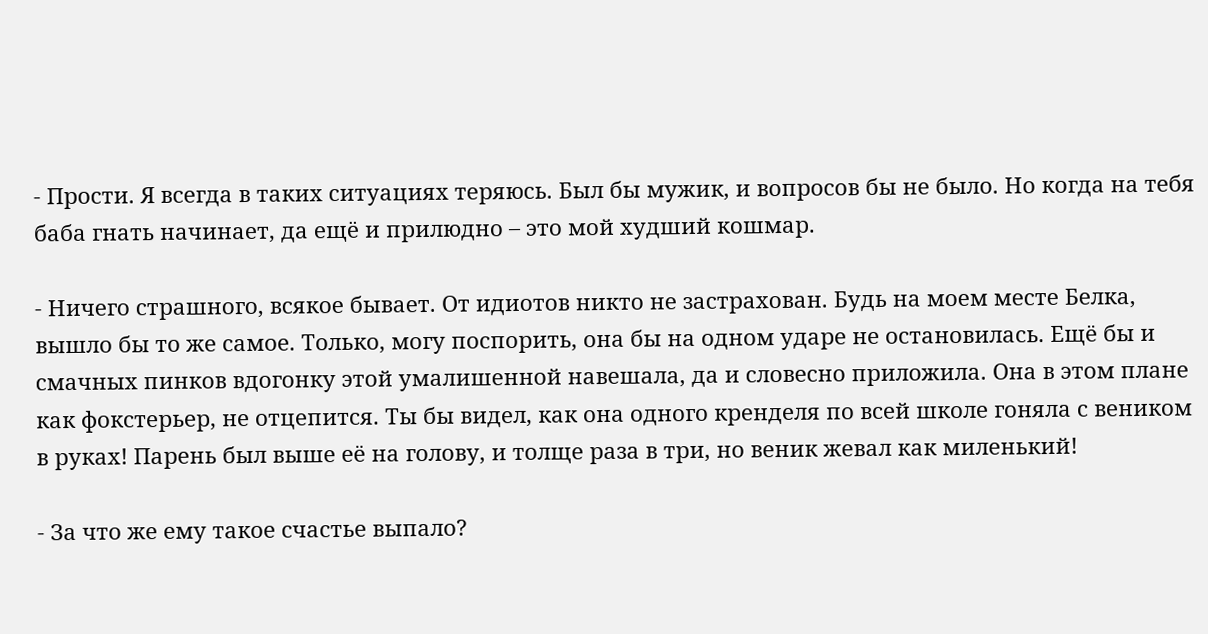- Прости. Я всегда в таких ситуациях теряюсь. Был бы мужик, и вопросов бы не было. Но когда на тебя баба гнать начинает, да ещё и прилюдно – это мой худший кошмар.

- Ничего страшного, всякое бывает. От идиотов никто не застрахован. Будь на моем месте Белка, вышло бы то же самое. Только, могу поспорить, она бы на одном ударе не остановилась. Ещё бы и смачных пинков вдогонку этой умалишенной навешала, да и словесно приложила. Она в этом плане как фокстерьер, не отцепится. Ты бы видел, как она одного кренделя по всей школе гоняла с веником в руках! Парень был выше её на голову, и толще раза в три, но веник жевал как миленький!

- За что же ему такое счастье выпало?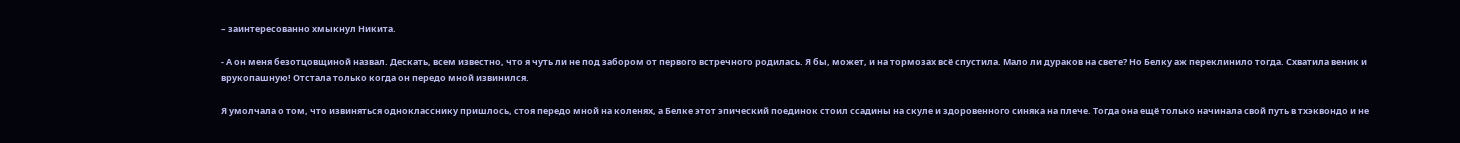– заинтересованно хмыкнул Никита.

- А он меня безотцовщиной назвал. Дескать, всем известно, что я чуть ли не под забором от первого встречного родилась. Я бы, может, и на тормозах всё спустила. Мало ли дураков на свете? Но Белку аж переклинило тогда. Схватила веник и врукопашную! Отстала только когда он передо мной извинился.

Я умолчала о том, что извиняться однокласснику пришлось, стоя передо мной на коленях, а Белке этот эпический поединок стоил ссадины на скуле и здоровенного синяка на плече. Тогда она ещё только начинала свой путь в тхэквондо и не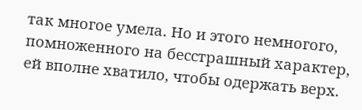так многое умела. Но и этого немногого, помноженного на бесстрашный характер, ей вполне хватило, чтобы одержать верх.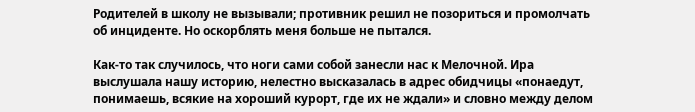Родителей в школу не вызывали; противник решил не позориться и промолчать об инциденте. Но оскорблять меня больше не пытался.

Как-то так случилось, что ноги сами собой занесли нас к Мелочной. Ира выслушала нашу историю, нелестно высказалась в адрес обидчицы «понаедут, понимаешь, всякие на хороший курорт, где их не ждали» и словно между делом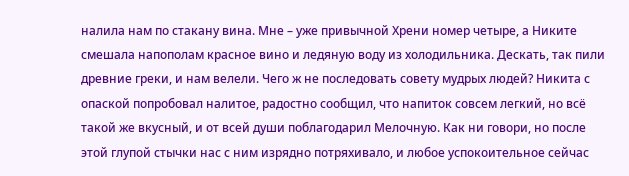налила нам по стакану вина. Мне – уже привычной Хрени номер четыре, а Никите смешала напополам красное вино и ледяную воду из холодильника. Дескать, так пили древние греки, и нам велели. Чего ж не последовать совету мудрых людей? Никита с опаской попробовал налитое, радостно сообщил, что напиток совсем легкий, но всё такой же вкусный, и от всей души поблагодарил Мелочную. Как ни говори, но после этой глупой стычки нас с ним изрядно потряхивало, и любое успокоительное сейчас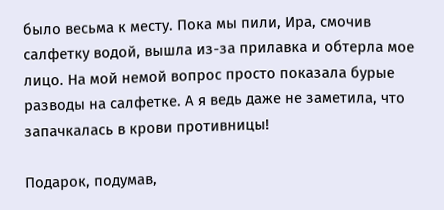было весьма к месту. Пока мы пили, Ира, смочив салфетку водой, вышла из-за прилавка и обтерла мое лицо. На мой немой вопрос просто показала бурые разводы на салфетке. А я ведь даже не заметила, что запачкалась в крови противницы!

Подарок, подумав,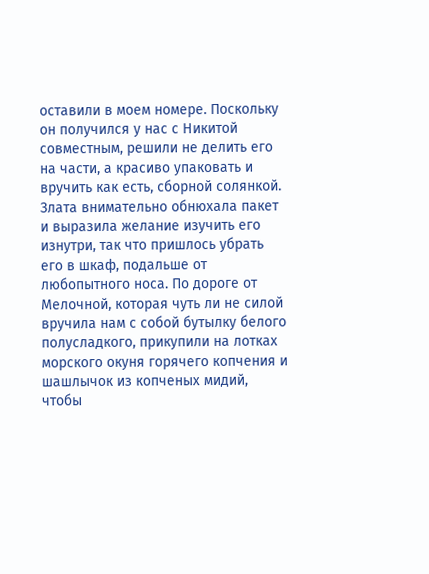оставили в моем номере. Поскольку он получился у нас с Никитой совместным, решили не делить его на части, а красиво упаковать и вручить как есть, сборной солянкой. Злата внимательно обнюхала пакет и выразила желание изучить его изнутри, так что пришлось убрать его в шкаф, подальше от любопытного носа. По дороге от Мелочной, которая чуть ли не силой вручила нам с собой бутылку белого полусладкого, прикупили на лотках морского окуня горячего копчения и шашлычок из копченых мидий, чтобы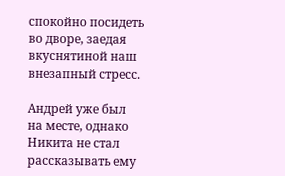спокойно посидеть во дворе, заедая вкуснятиной наш внезапный стресс.

Андрей уже был на месте, однако Никита не стал рассказывать ему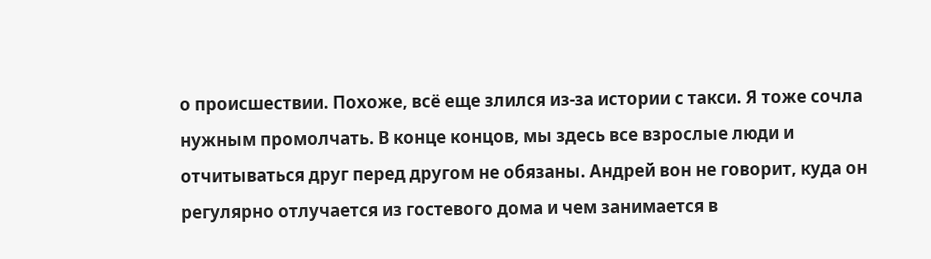о происшествии. Похоже, всё еще злился из-за истории с такси. Я тоже сочла нужным промолчать. В конце концов, мы здесь все взрослые люди и отчитываться друг перед другом не обязаны. Андрей вон не говорит, куда он регулярно отлучается из гостевого дома и чем занимается в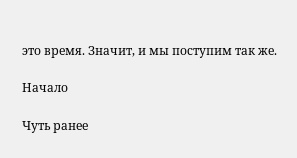это время. Значит, и мы поступим так же.

Начало

Чуть ранее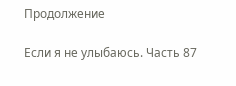Продолжение

Если я не улыбаюсь. Часть 87